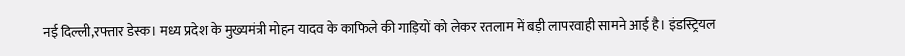नई दिल्ली,रफ्तार डेस्क। मध्य प्रदेश के मुख्यमंत्री मोहन यादव के काफिले की गाड़ियों को लेकर रतलाम में बड़ी लापरवाही सामने आई है। इंडस्ट्रियल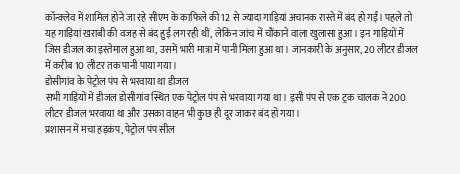कॉन्क्लेव में शामिल होने जा रहे सीएम के काफिले की 12 से ज्यादा गाड़ियां अचानक रास्ते में बंद हो गईं। पहले तो यह गाड़ियां खराबी की वजह से बंद हुई लग रही थीं, लेकिन जांच में चौंकाने वाला खुलासा हुआ। इन गाड़ियों में जिस डीजल का इस्तेमाल हुआ था, उसमें भारी मात्रा में पानी मिला हुआ था। जानकारी के अनुसार, 20 लीटर डीजल में करीब 10 लीटर तक पानी पाया गया।
डोसीगांव के पेट्रोल पंप से भरवाया था डीजल
सभी गाड़ियों में डीजल डोसीगांव स्थित एक पेट्रोल पंप से भरवाया गया था। इसी पंप से एक ट्रक चालक ने 200 लीटर डीजल भरवाया था और उसका वाहन भी कुछ ही दूर जाकर बंद हो गया।
प्रशासन में मचा हड़कंप, पेट्रोल पंप सील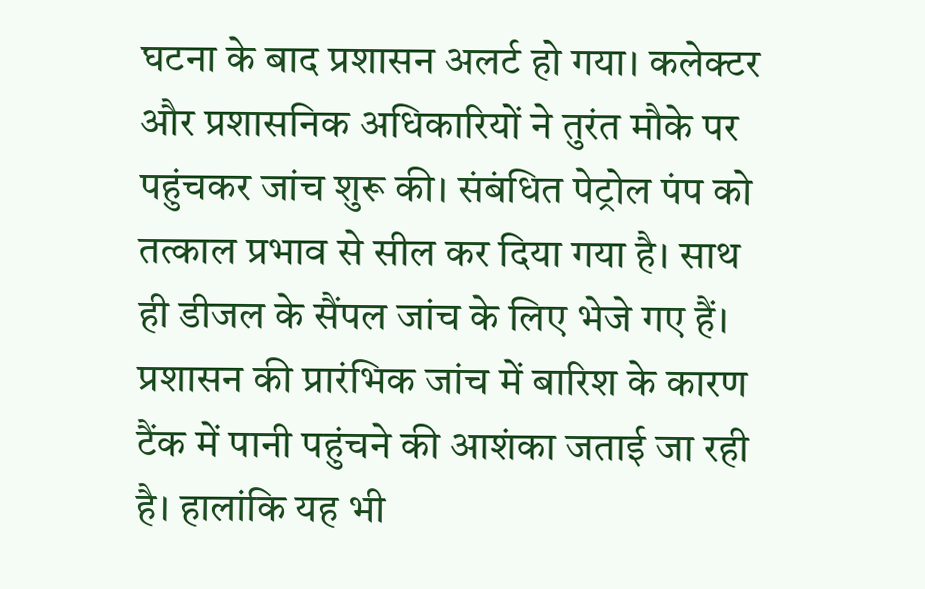घटना के बाद प्रशासन अलर्ट हो गया। कलेक्टर और प्रशासनिक अधिकारियों ने तुरंत मौके पर पहुंचकर जांच शुरू की। संबंधित पेट्रोल पंप को तत्काल प्रभाव से सील कर दिया गया है। साथ ही डीजल के सैंपल जांच के लिए भेजे गए हैं। प्रशासन की प्रारंभिक जांच में बारिश के कारण टैंक में पानी पहुंचने की आशंका जताई जा रही है। हालांकि यह भी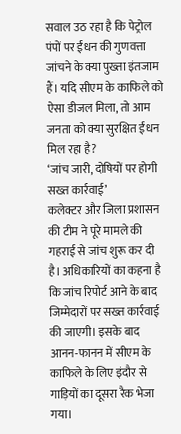सवाल उठ रहा है कि पेट्रोल पंपों पर ईंधन की गुणवत्ता जांचने के क्या पुख्ता इंतजाम हैं। यदि सीएम के काफिले को ऐसा डीजल मिला, तो आम जनता को क्या सुरक्षित ईंधन मिल रहा है?
‘जांच जारी, दोषियों पर होगी सख्त कार्रवाई’
कलेक्टर और जिला प्रशासन की टीम ने पूरे मामले की गहराई से जांच शुरू कर दी है। अधिकारियों का कहना है कि जांच रिपोर्ट आने के बाद जिम्मेदारों पर सख्त कार्रवाई की जाएगी। इसके बाद आनन-फानन में सीएम के काफिले के लिए इंदौर से गाड़ियों का दूसरा रैक भेजा गया।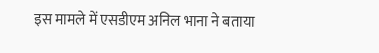इस मामले में एसडीएम अनिल भाना ने बताया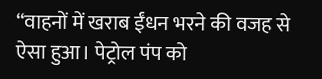“वाहनों में खराब ईंधन भरने की वजह से ऐसा हुआ। पेट्रोल पंप को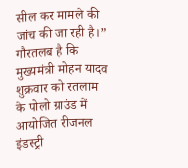सील कर मामले की जांच की जा रही है।” गौरतलब है कि मुख्यमंत्री मोहन यादव शुक्रवार को रतलाम के पोलो ग्राउंड में आयोजित रीजनल इंडस्ट्री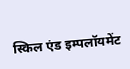स्किल एंड इम्पलॉयमेंट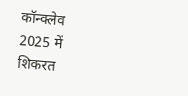कॉन्क्लेव 2025 में शिकरत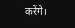करेंगे।